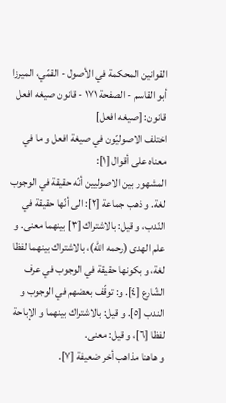القوانين المحكمة في الأصول - القمّي، الميرزا أبو القاسم - الصفحة ١٧١ - قانون صيغه افعل
قانون: [صيغه افعل]
اختلف الاصوليّون في صيغة افعل و ما في معناه على أقوال [١]:
المشهور بين الاصوليين أنّه حقيقة في الوجوب لغة. و ذهب جماعة [٢]: الى أنّها حقيقة في النّدب، و قيل: بالاشتراك [٣] بينهما معنى. و علم الهدى (رحمه اللّه)، بالاشتراك بينهما لفظا لغة، و بكونها حقيقة في الوجوب في عرف الشّارع [٤]. و: توقّف بعضهم في الوجوب و الندب [٥]. و قيل: بالاشتراك بينهما و الإباحة لفظا [٦]، و قيل: معنى.
و هاهنا مذاهب أخر ضعيفة [٧].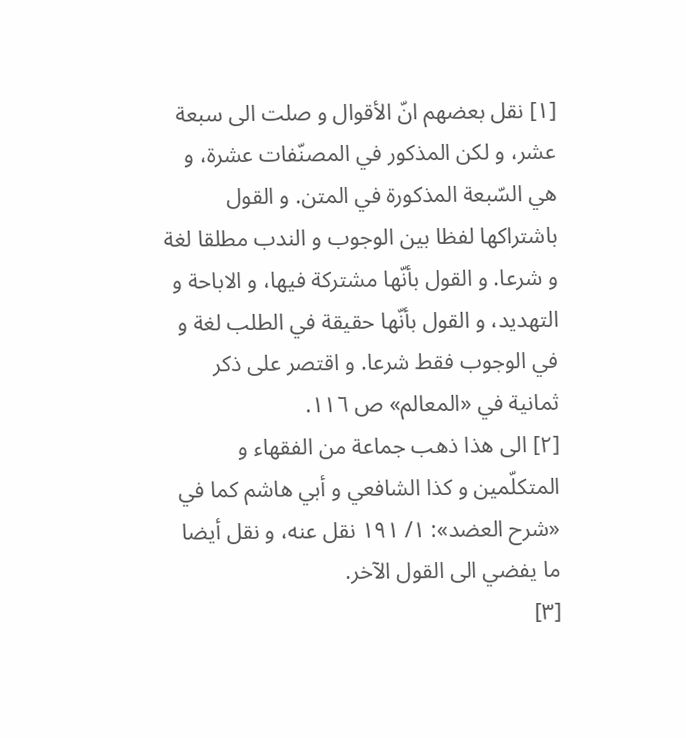[١] نقل بعضهم انّ الأقوال و صلت الى سبعة عشر، و لكن المذكور في المصنّفات عشرة، و هي السّبعة المذكورة في المتن. و القول باشتراكها لفظا بين الوجوب و الندب مطلقا لغة و شرعا. و القول بأنّها مشتركة فيها، و الاباحة و التهديد، و القول بأنّها حقيقة في الطلب لغة و في الوجوب فقط شرعا. و اقتصر على ذكر ثمانية في «المعالم» ص ١١٦.
[٢] الى هذا ذهب جماعة من الفقهاء و المتكلّمين و كذا الشافعي و أبي هاشم كما في «شرح العضد»: ١/ ١٩١ نقل عنه، و نقل أيضا ما يفضي الى القول الآخر.
[٣]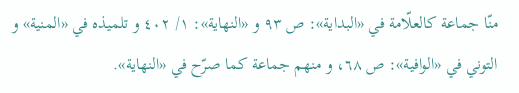منّا جماعة كالعلّامة في «البداية»: ص ٩٣ و «النهاية»: ١/ ٤٠٢ و تلميذه في «المنية» و التوني في «الوافية»: ص ٦٨، و منهم جماعة كما صرّح في «النهاية».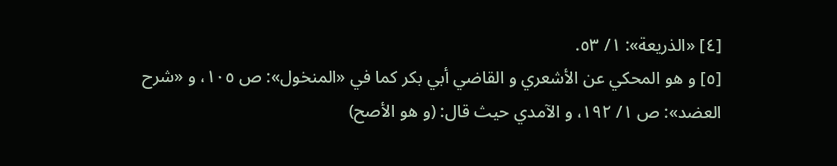[٤] «الذريعة»: ١/ ٥٣.
[٥] و هو المحكي عن الأشعري و القاضي أبي بكر كما في «المنخول»: ص ١٠٥، و «شرح العضد»: ص ١/ ١٩٢، و الآمدي حيث قال: (و هو الأصح)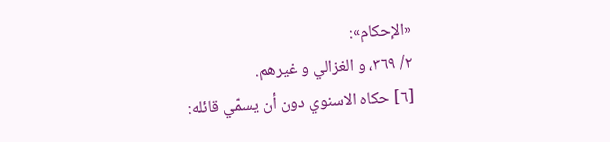«الإحكام»:
٢/ ٣٦٩، و الغزالي و غيرهم.
[٦] حكاه الاسنوي دون أن يسمّي قائله: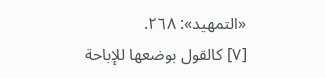«التمهيد»: ٢٦٨.
[٧] كالقول بوضعها للإباحة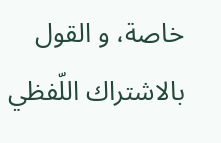خاصة، و القول بالاشتراك اللّفظي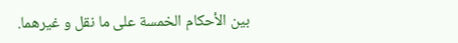بين الأحكام الخمسة على ما نقل و غيرهما.